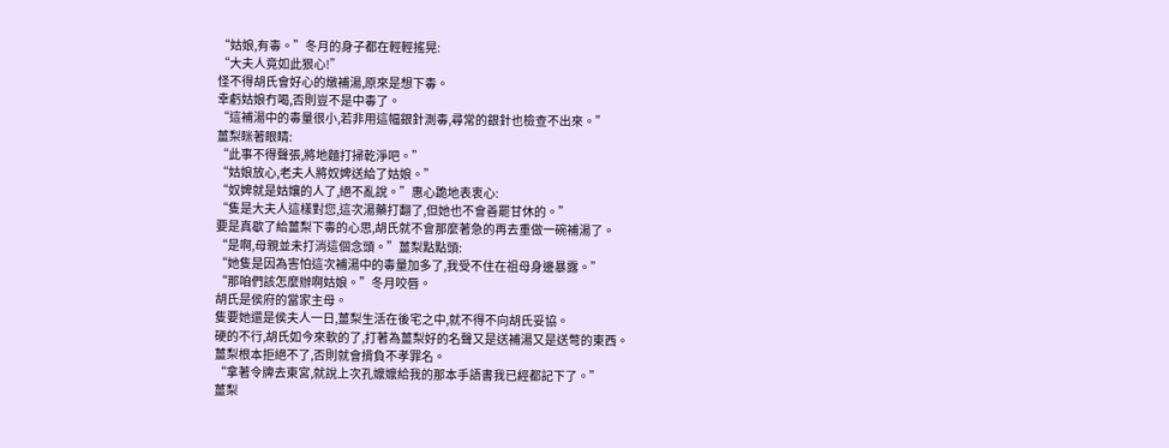“姑娘,有毒。”冬月的身子都在輕輕搖晃:
“大夫人竟如此狠心!”
怪不得胡氏會好心的燉補湯,原來是想下毒。
幸虧姑娘冇喝,否則豈不是中毒了。
“這補湯中的毒量很小,若非用這幅銀針測毒,尋常的銀針也檢查不出來。”
薑梨眯著眼睛:
“此事不得聲張,將地麵打掃乾淨吧。”
“姑娘放心,老夫人將奴婢送給了姑娘。”
“奴婢就是姑孃的人了,絕不亂說。”惠心跪地表衷心:
“隻是大夫人這樣對您,這次湯藥打翻了,但她也不會善罷甘休的。”
要是真歇了給薑梨下毒的心思,胡氏就不會那麼著急的再去重做一碗補湯了。
“是啊,母親並未打消這個念頭。”薑梨點點頭:
“她隻是因為害怕這次補湯中的毒量加多了,我受不住在祖母身邊暴露。”
“那咱們該怎麼辦啊姑娘。”冬月咬唇。
胡氏是侯府的當家主母。
隻要她還是侯夫人一日,薑梨生活在後宅之中,就不得不向胡氏妥協。
硬的不行,胡氏如今來軟的了,打著為薑梨好的名聲又是送補湯又是送彆的東西。
薑梨根本拒絕不了,否則就會揹負不孝罪名。
“拿著令牌去東宮,就說上次孔嬤嬤給我的那本手語書我已經都記下了。”
薑梨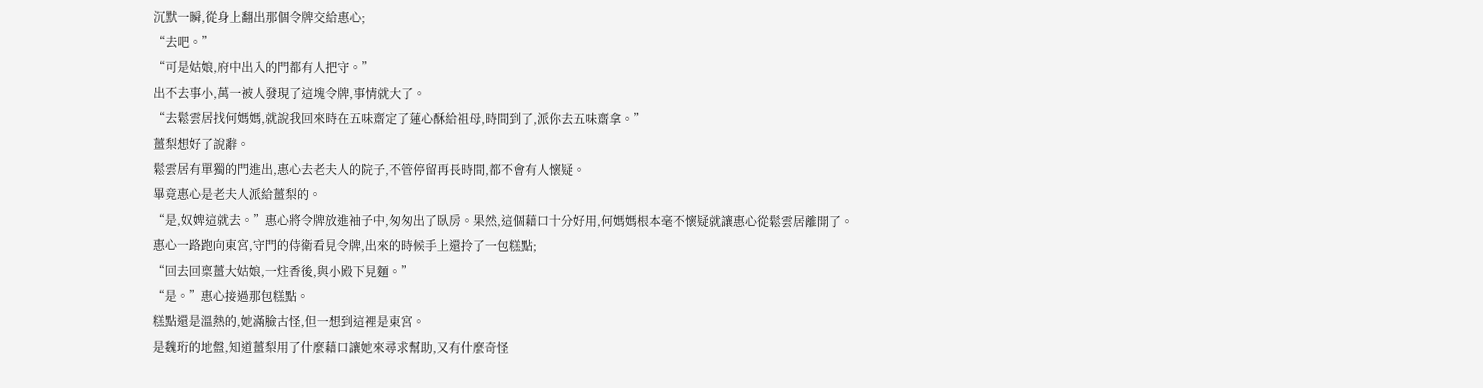沉默一瞬,從身上翻出那個令牌交給惠心;
“去吧。”
“可是姑娘,府中出入的門都有人把守。”
出不去事小,萬一被人發現了這塊令牌,事情就大了。
“去鬆雲居找何媽媽,就說我回來時在五味齋定了蓮心酥給祖母,時間到了,派你去五味齋拿。”
薑梨想好了說辭。
鬆雲居有單獨的門進出,惠心去老夫人的院子,不管停留再長時間,都不會有人懷疑。
畢竟惠心是老夫人派給薑梨的。
“是,奴婢這就去。”惠心將令牌放進袖子中,匆匆出了臥房。果然,這個藉口十分好用,何媽媽根本毫不懷疑就讓惠心從鬆雲居離開了。
惠心一路跑向東宮,守門的侍衛看見令牌,出來的時候手上還拎了一包糕點;
“回去回稟薑大姑娘,一炷香後,與小殿下見麵。”
“是。”惠心接過那包糕點。
糕點還是溫熱的,她滿臉古怪,但一想到這裡是東宮。
是魏珩的地盤,知道薑梨用了什麼藉口讓她來尋求幫助,又有什麼奇怪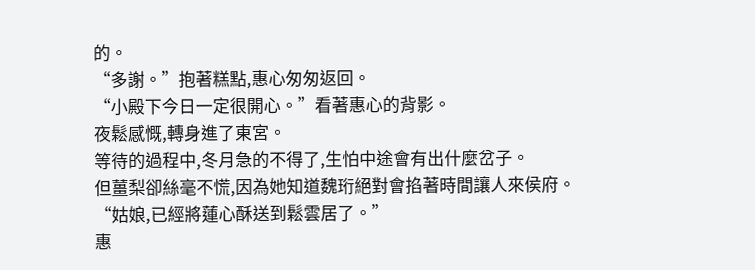的。
“多謝。”抱著糕點,惠心匆匆返回。
“小殿下今日一定很開心。”看著惠心的背影。
夜鬆感慨,轉身進了東宮。
等待的過程中,冬月急的不得了,生怕中途會有出什麼岔子。
但薑梨卻絲毫不慌,因為她知道魏珩絕對會掐著時間讓人來侯府。
“姑娘,已經將蓮心酥送到鬆雲居了。”
惠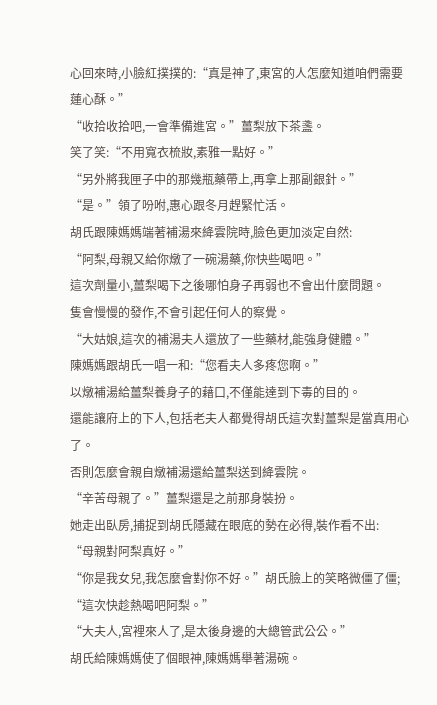心回來時,小臉紅撲撲的:“真是神了,東宮的人怎麼知道咱們需要蓮心酥。”
“收拾收拾吧,一會準備進宮。”薑梨放下茶盞。
笑了笑:“不用寬衣梳妝,素雅一點好。”
“另外將我匣子中的那幾瓶藥帶上,再拿上那副銀針。”
“是。”領了吩咐,惠心跟冬月趕緊忙活。
胡氏跟陳媽媽端著補湯來絳雲院時,臉色更加淡定自然:
“阿梨,母親又給你燉了一碗湯藥,你快些喝吧。”
這次劑量小,薑梨喝下之後哪怕身子再弱也不會出什麼問題。
隻會慢慢的發作,不會引起任何人的察覺。
“大姑娘,這次的補湯夫人還放了一些藥材,能強身健體。”
陳媽媽跟胡氏一唱一和:“您看夫人多疼您啊。”
以燉補湯給薑梨養身子的藉口,不僅能達到下毒的目的。
還能讓府上的下人,包括老夫人都覺得胡氏這次對薑梨是當真用心了。
否則怎麼會親自燉補湯還給薑梨送到絳雲院。
“辛苦母親了。”薑梨還是之前那身裝扮。
她走出臥房,捕捉到胡氏隱藏在眼底的勢在必得,裝作看不出:
“母親對阿梨真好。”
“你是我女兒,我怎麼會對你不好。”胡氏臉上的笑略微僵了僵;
“這次快趁熱喝吧阿梨。”
“大夫人,宮裡來人了,是太後身邊的大總管武公公。”
胡氏給陳媽媽使了個眼神,陳媽媽舉著湯碗。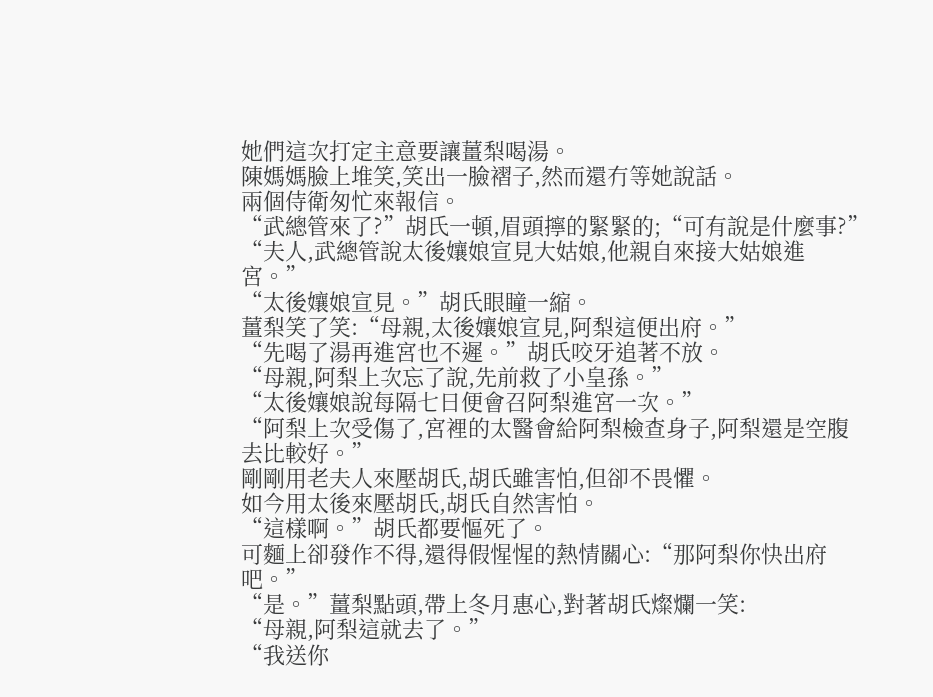她們這次打定主意要讓薑梨喝湯。
陳媽媽臉上堆笑,笑出一臉褶子,然而還冇等她說話。
兩個侍衛匆忙來報信。
“武總管來了?”胡氏一頓,眉頭擰的緊緊的;“可有說是什麼事?”
“夫人,武總管說太後孃娘宣見大姑娘,他親自來接大姑娘進宮。”
“太後孃娘宣見。”胡氏眼瞳一縮。
薑梨笑了笑:“母親,太後孃娘宣見,阿梨這便出府。”
“先喝了湯再進宮也不遲。”胡氏咬牙追著不放。
“母親,阿梨上次忘了說,先前救了小皇孫。”
“太後孃娘說每隔七日便會召阿梨進宮一次。”
“阿梨上次受傷了,宮裡的太醫會給阿梨檢查身子,阿梨還是空腹去比較好。”
剛剛用老夫人來壓胡氏,胡氏雖害怕,但卻不畏懼。
如今用太後來壓胡氏,胡氏自然害怕。
“這樣啊。”胡氏都要慪死了。
可麵上卻發作不得,還得假惺惺的熱情關心:“那阿梨你快出府吧。”
“是。”薑梨點頭,帶上冬月惠心,對著胡氏燦爛一笑:
“母親,阿梨這就去了。”
“我送你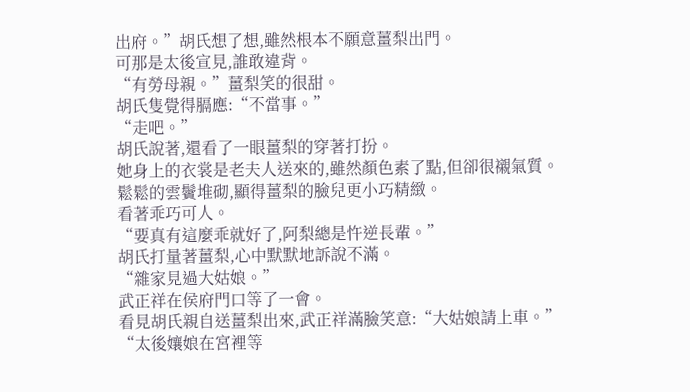出府。”胡氏想了想,雖然根本不願意薑梨出門。
可那是太後宣見,誰敢違背。
“有勞母親。”薑梨笑的很甜。
胡氏隻覺得膈應:“不當事。”
“走吧。”
胡氏說著,還看了一眼薑梨的穿著打扮。
她身上的衣裳是老夫人送來的,雖然顏色素了點,但卻很襯氣質。
鬆鬆的雲鬢堆砌,顯得薑梨的臉兒更小巧精緻。
看著乖巧可人。
“要真有這麼乖就好了,阿梨總是忤逆長輩。”
胡氏打量著薑梨,心中默默地訴說不滿。
“雜家見過大姑娘。”
武正祥在侯府門口等了一會。
看見胡氏親自送薑梨出來,武正祥滿臉笑意:“大姑娘請上車。”
“太後孃娘在宮裡等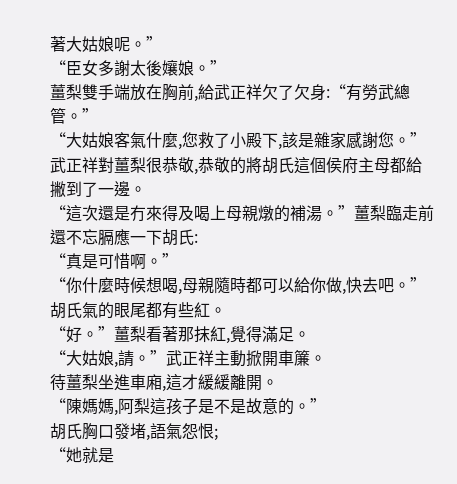著大姑娘呢。”
“臣女多謝太後孃娘。”
薑梨雙手端放在胸前,給武正祥欠了欠身:“有勞武總管。”
“大姑娘客氣什麼,您救了小殿下,該是雜家感謝您。”
武正祥對薑梨很恭敬,恭敬的將胡氏這個侯府主母都給撇到了一邊。
“這次還是冇來得及喝上母親燉的補湯。”薑梨臨走前還不忘膈應一下胡氏:
“真是可惜啊。”
“你什麼時候想喝,母親隨時都可以給你做,快去吧。”胡氏氣的眼尾都有些紅。
“好。”薑梨看著那抹紅,覺得滿足。
“大姑娘,請。”武正祥主動掀開車簾。
待薑梨坐進車廂,這才緩緩離開。
“陳媽媽,阿梨這孩子是不是故意的。”
胡氏胸口發堵,語氣怨恨;
“她就是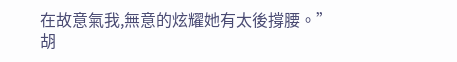在故意氣我,無意的炫耀她有太後撐腰。”
胡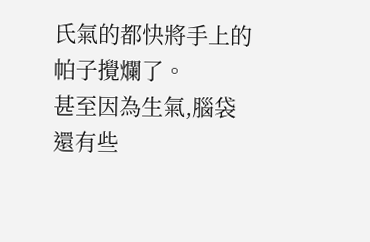氏氣的都快將手上的帕子攪爛了。
甚至因為生氣,腦袋還有些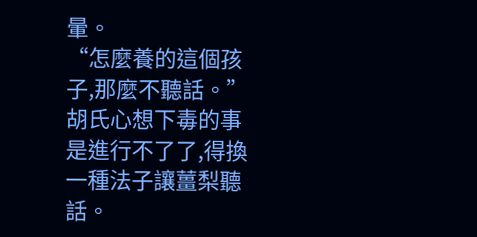暈。
“怎麼養的這個孩子,那麼不聽話。”
胡氏心想下毒的事是進行不了了,得換一種法子讓薑梨聽話。